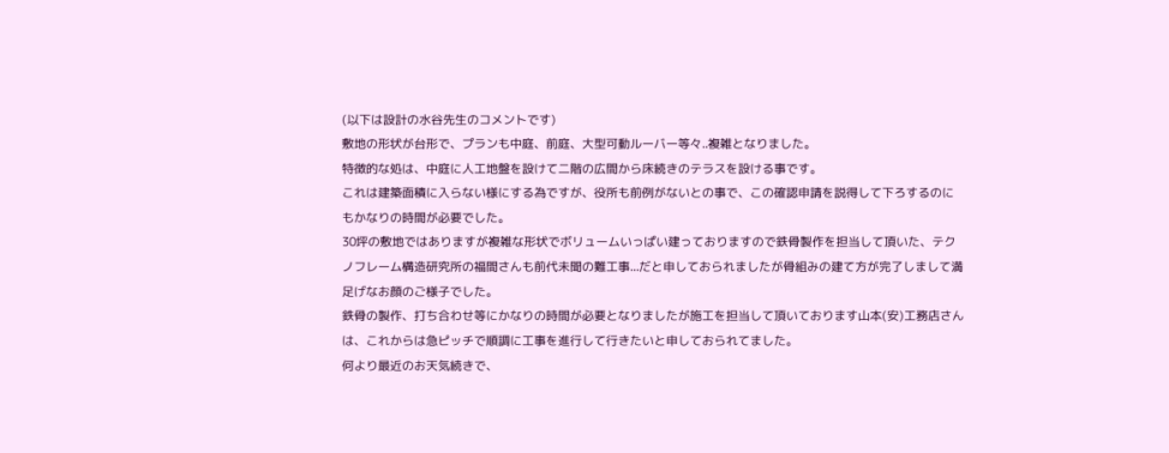(以下は設計の水谷先生のコメントです)
敷地の形状が台形で、プランも中庭、前庭、大型可動ルーバー等々..複雑となりました。
特徴的な処は、中庭に人工地盤を設けて二階の広間から床続きのテラスを設ける事です。
これは建築面積に入らない様にする為ですが、役所も前例がないとの事で、この確認申請を説得して下ろするのにもかなりの時間が必要でした。
30坪の敷地ではありますが複雑な形状でボリュームいっぱい建っておりますので鉄骨製作を担当して頂いた、テクノフレーム構造研究所の福間さんも前代未聞の難工事...だと申しておられましたが骨組みの建て方が完了しまして満足げなお顔のご様子でした。
鉄骨の製作、打ち合わせ等にかなりの時間が必要となりましたが施工を担当して頂いております山本(安)工務店さんは、これからは急ピッチで順調に工事を進行して行きたいと申しておられてました。
何より最近のお天気続きで、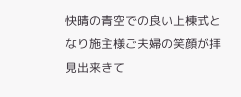快晴の青空での良い上棟式となり施主様ご夫婦の笑顔が拝見出来きて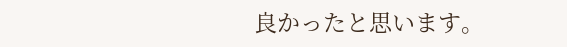良かったと思います。